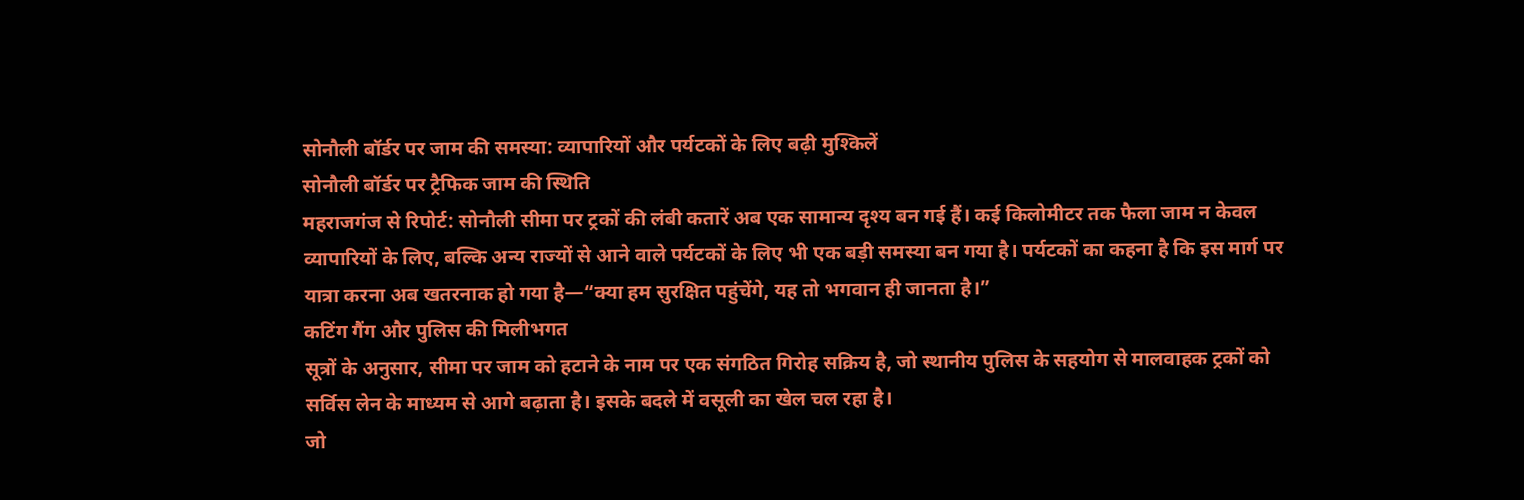सोनौली बॉर्डर पर जाम की समस्या: व्यापारियों और पर्यटकों के लिए बढ़ी मुश्किलें
सोनौली बॉर्डर पर ट्रैफिक जाम की स्थिति
महराजगंज से रिपोर्ट: सोनौली सीमा पर ट्रकों की लंबी कतारें अब एक सामान्य दृश्य बन गई हैं। कई किलोमीटर तक फैला जाम न केवल व्यापारियों के लिए, बल्कि अन्य राज्यों से आने वाले पर्यटकों के लिए भी एक बड़ी समस्या बन गया है। पर्यटकों का कहना है कि इस मार्ग पर यात्रा करना अब खतरनाक हो गया है—“क्या हम सुरक्षित पहुंचेंगे, यह तो भगवान ही जानता है।”
कटिंग गैंग और पुलिस की मिलीभगत
सूत्रों के अनुसार, सीमा पर जाम को हटाने के नाम पर एक संगठित गिरोह सक्रिय है, जो स्थानीय पुलिस के सहयोग से मालवाहक ट्रकों को सर्विस लेन के माध्यम से आगे बढ़ाता है। इसके बदले में वसूली का खेल चल रहा है।
जो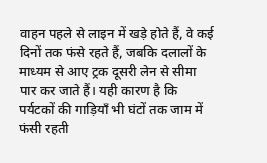वाहन पहले से लाइन में खड़े होते हैं, वे कई दिनों तक फंसे रहते हैं, जबकि दलालों के माध्यम से आए ट्रक दूसरी लेन से सीमा पार कर जाते हैं। यही कारण है कि पर्यटकों की गाड़ियाँ भी घंटों तक जाम में फंसी रहती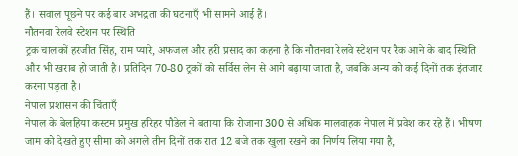हैं। सवाल पूछने पर कई बार अभद्रता की घटनाएँ भी सामने आई हैं।
नौतनवा रेलवे स्टेशन पर स्थिति
ट्रक चालकों हरजीत सिंह, राम प्यारे, अफजल और हरी प्रसाद का कहना है कि नौतनवा रेलवे स्टेशन पर रैक आने के बाद स्थिति और भी खराब हो जाती है। प्रतिदिन 70-80 ट्रकों को सर्विस लेन से आगे बढ़ाया जाता है, जबकि अन्य को कई दिनों तक इंतजार करना पड़ता है।
नेपाल प्रशासन की चिंताएँ
नेपाल के बेलहिया कस्टम प्रमुख हरिहर पौडेल ने बताया कि रोजाना 300 से अधिक मालवाहक नेपाल में प्रवेश कर रहे हैं। भीषण जाम को देखते हुए सीमा को अगले तीन दिनों तक रात 12 बजे तक खुला रखने का निर्णय लिया गया है,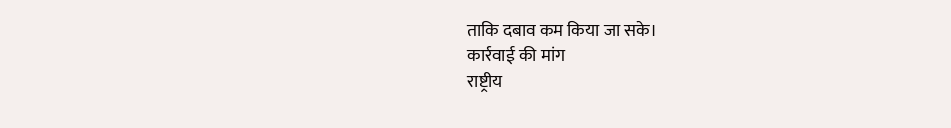ताकि दबाव कम किया जा सके।
कार्रवाई की मांग
राष्ट्रीय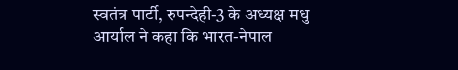स्वतंत्र पार्टी, रुपन्देही-3 के अध्यक्ष मधु आर्याल ने कहा कि भारत-नेपाल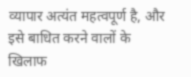व्यापार अत्यंत महत्वपूर्ण है, और इसे बाधित करने वालों के खिलाफ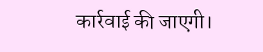कार्रवाई की जाएगी।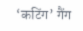‘कटिंग’ गैंग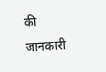की जानकारी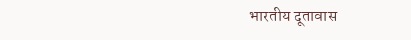भारतीय दूतावास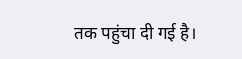तक पहुंचा दी गई है।